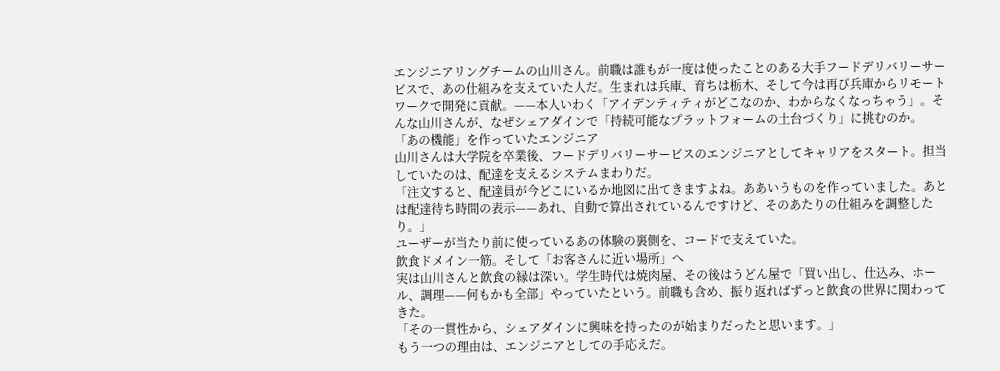エンジニアリングチームの山川さん。前職は誰もが一度は使ったことのある大手フードデリバリーサービスで、あの仕組みを支えていた人だ。生まれは兵庫、育ちは栃木、そして今は再び兵庫からリモートワークで開発に貢献。——本人いわく「アイデンティティがどこなのか、わからなくなっちゃう」。そんな山川さんが、なぜシェアダインで「持続可能なプラットフォームの土台づくり」に挑むのか。
「あの機能」を作っていたエンジニア
山川さんは大学院を卒業後、フードデリバリーサービスのエンジニアとしてキャリアをスタート。担当していたのは、配達を支えるシステムまわりだ。
「注文すると、配達員が今どこにいるか地図に出てきますよね。ああいうものを作っていました。あとは配達待ち時間の表示——あれ、自動で算出されているんですけど、そのあたりの仕組みを調整したり。」
ユーザーが当たり前に使っているあの体験の裏側を、コードで支えていた。
飲食ドメイン一筋。そして「お客さんに近い場所」へ
実は山川さんと飲食の縁は深い。学生時代は焼肉屋、その後はうどん屋で「買い出し、仕込み、ホール、調理——何もかも全部」やっていたという。前職も含め、振り返ればずっと飲食の世界に関わってきた。
「その一貫性から、シェアダインに興味を持ったのが始まりだったと思います。」
もう一つの理由は、エンジニアとしての手応えだ。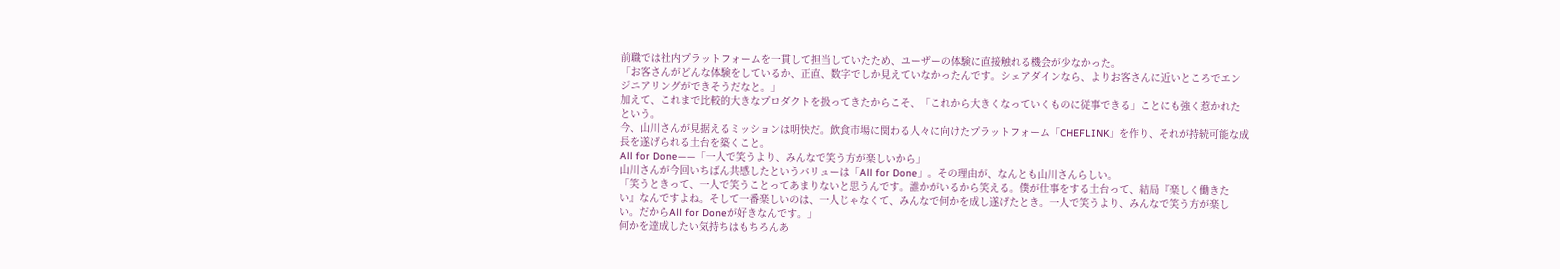前職では社内プラットフォームを一貫して担当していたため、ユーザーの体験に直接触れる機会が少なかった。
「お客さんがどんな体験をしているか、正直、数字でしか見えていなかったんです。シェアダインなら、よりお客さんに近いところでエンジニアリングができそうだなと。」
加えて、これまで比較的大きなプロダクトを扱ってきたからこそ、「これから大きくなっていくものに従事できる」ことにも強く惹かれたという。
今、山川さんが見据えるミッションは明快だ。飲食市場に関わる人々に向けたプラットフォーム「CHEFLINK」を作り、それが持続可能な成長を遂げられる土台を築くこと。
All for Done——「一人で笑うより、みんなで笑う方が楽しいから」
山川さんが今回いちばん共感したというバリューは「All for Done」。その理由が、なんとも山川さんらしい。
「笑うときって、一人で笑うことってあまりないと思うんです。誰かがいるから笑える。僕が仕事をする土台って、結局『楽しく働きたい』なんですよね。そして一番楽しいのは、一人じゃなくて、みんなで何かを成し遂げたとき。一人で笑うより、みんなで笑う方が楽しい。だからAll for Doneが好きなんです。」
何かを達成したい気持ちはもちろんあ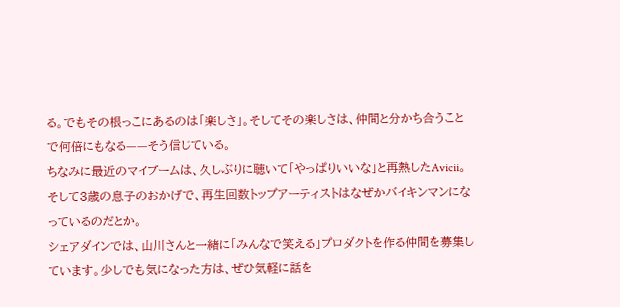る。でもその根っこにあるのは「楽しさ」。そしてその楽しさは、仲間と分かち合うことで何倍にもなる——そう信じている。
ちなみに最近のマイブームは、久しぶりに聴いて「やっぱりいいな」と再熱したAvicii。そして3歳の息子のおかげで、再生回数トップアーティストはなぜかバイキンマンになっているのだとか。
シェアダインでは、山川さんと一緒に「みんなで笑える」プロダクトを作る仲間を募集しています。少しでも気になった方は、ぜひ気軽に話を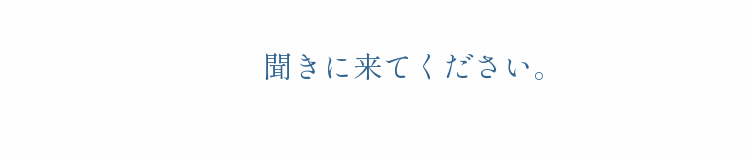聞きに来てください。